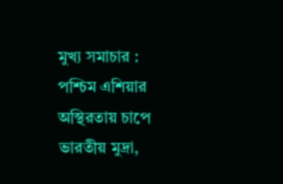মুখ্য সমাচার :
পশ্চিম এশিয়ার অস্থিরতায় চাপে ভারতীয় মুদ্রা,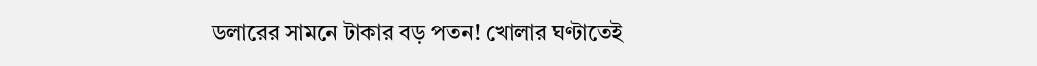ডলারের সামনে টাকার বড় পতন! খোলার ঘণ্টাতেই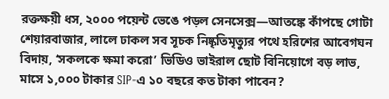রক্তক্ষয়ী ধস, ২০০০ পয়েন্ট ভেঙে পড়ল সেনসেক্স—আতঙ্কে কাঁপছে গোটা শেয়ারবাজার, লালে ঢাকল সব সূচক নিষ্কৃতিমৃত্যুর পথে হরিশের আবেগঘন বিদায়, ‘সকলকে ক্ষমা করো’ ভিডিও ভাইরাল ছোট বিনিয়োগে বড় লাভ, মাসে ১,০০০ টাকার SIP-এ ১০ বছরে কত টাকা পাবেন?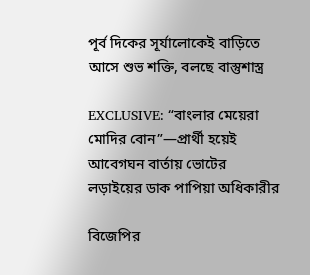পূর্ব দিকের সূর্যালোকেই বাড়িতে আসে শুভ শক্তি, বলছে বাস্তুশাস্ত্র

EXCLUSIVE: “বাংলার মেয়েরা মোদির বোন”—প্রার্থী হয়েই আবেগঘন বার্তায় ভোটের লড়াইয়ের ডাক পাপিয়া অধিকারীর

বিজেপির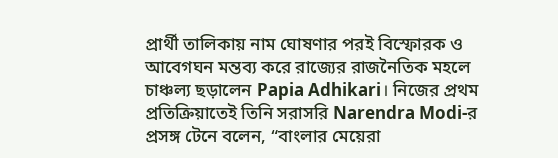প্রার্থী তালিকায় নাম ঘোষণার পরই বিস্ফোরক ও আবেগঘন মন্তব্য করে রাজ্যের রাজনৈতিক মহলে চাঞ্চল্য ছড়ালেন Papia Adhikari। নিজের প্রথম প্রতিক্রিয়াতেই তিনি সরাসরি Narendra Modi-র প্রসঙ্গ টেনে বলেন, “বাংলার মেয়েরা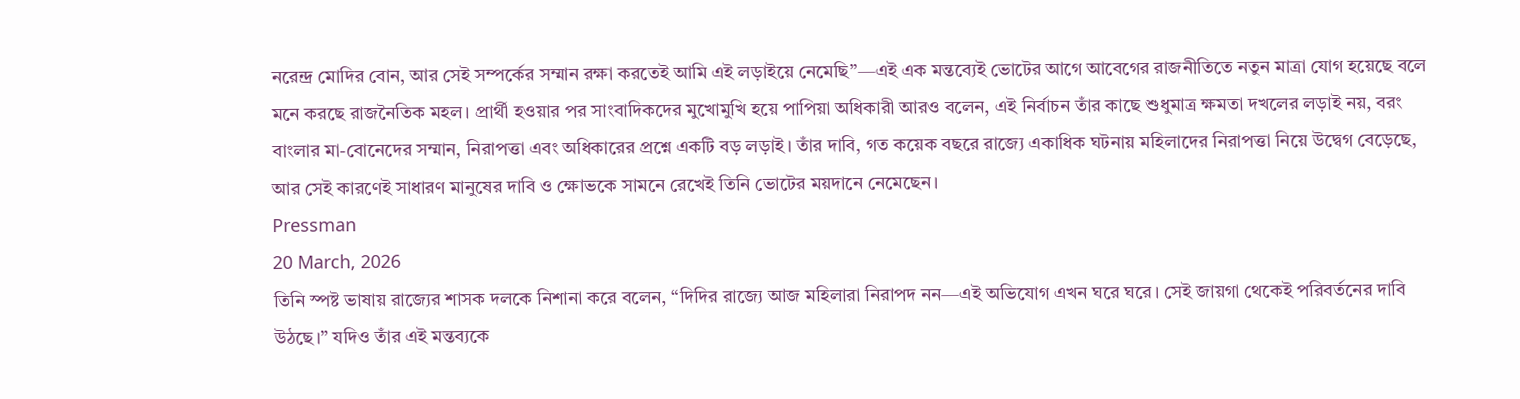নরেন্দ্র মোদির বোন, আর সেই সম্পর্কের সম্মান রক্ষা করতেই আমি এই লড়াইয়ে নেমেছি”—এই এক মন্তব্যেই ভোটের আগে আবেগের রাজনীতিতে নতুন মাত্রা যোগ হয়েছে বলে মনে করছে রাজনৈতিক মহল। প্রার্থী হওয়ার পর সাংবাদিকদের মুখোমুখি হয়ে পাপিয়া অধিকারী আরও বলেন, এই নির্বাচন তাঁর কাছে শুধুমাত্র ক্ষমতা দখলের লড়াই নয়, বরং বাংলার মা-বোনেদের সম্মান, নিরাপত্তা এবং অধিকারের প্রশ্নে একটি বড় লড়াই। তাঁর দাবি, গত কয়েক বছরে রাজ্যে একাধিক ঘটনায় মহিলাদের নিরাপত্তা নিয়ে উদ্বেগ বেড়েছে, আর সেই কারণেই সাধারণ মানুষের দাবি ও ক্ষোভকে সামনে রেখেই তিনি ভোটের ময়দানে নেমেছেন।
Pressman
20 March, 2026
তিনি স্পষ্ট ভাষায় রাজ্যের শাসক দলকে নিশানা করে বলেন, “দিদির রাজ্যে আজ মহিলারা নিরাপদ নন—এই অভিযোগ এখন ঘরে ঘরে। সেই জায়গা থেকেই পরিবর্তনের দাবি উঠছে।” যদিও তাঁর এই মন্তব্যকে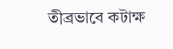তীব্রভাবে কটাক্ষ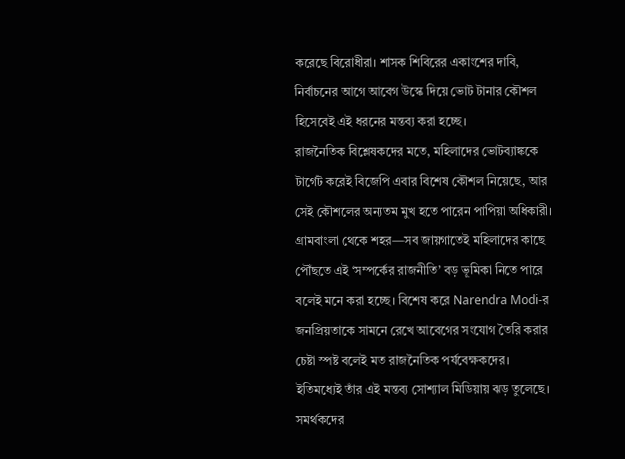করেছে বিরোধীরা। শাসক শিবিরের একাংশের দাবি, নির্বাচনের আগে আবেগ উস্কে দিয়ে ভোট টানার কৌশল হিসেবেই এই ধরনের মন্তব্য করা হচ্ছে।
রাজনৈতিক বিশ্লেষকদের মতে, মহিলাদের ভোটব্যাঙ্ককে টার্গেট করেই বিজেপি এবার বিশেষ কৌশল নিয়েছে, আর সেই কৌশলের অন্যতম মুখ হতে পারেন পাপিয়া অধিকারী। গ্রামবাংলা থেকে শহর—সব জায়গাতেই মহিলাদের কাছে পৌঁছতে এই ‘সম্পর্কের রাজনীতি’ বড় ভূমিকা নিতে পারে বলেই মনে করা হচ্ছে। বিশেষ করে Narendra Modi-র জনপ্রিয়তাকে সামনে রেখে আবেগের সংযোগ তৈরি করার চেষ্টা স্পষ্ট বলেই মত রাজনৈতিক পর্যবেক্ষকদের।
ইতিমধ্যেই তাঁর এই মন্তব্য সোশ্যাল মিডিয়ায় ঝড় তুলেছে। সমর্থকদের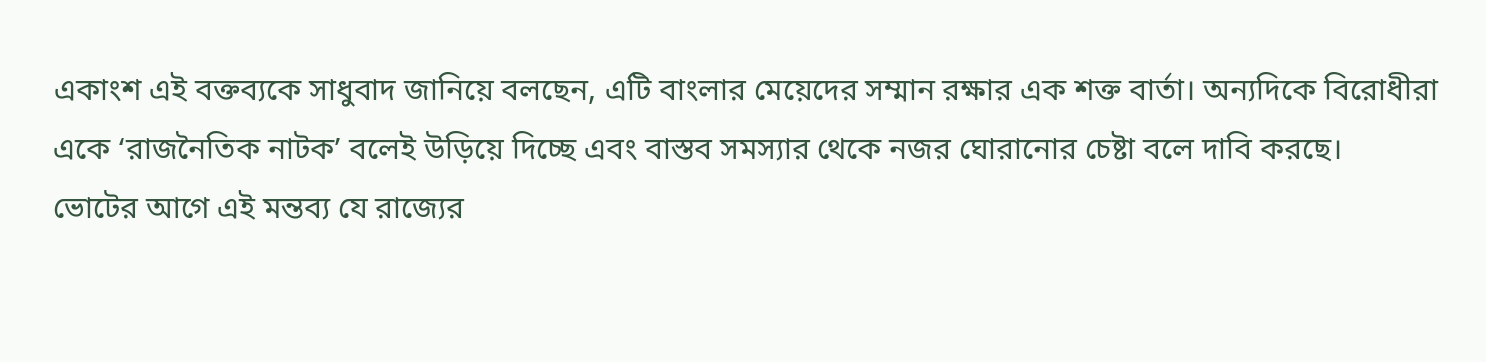একাংশ এই বক্তব্যকে সাধুবাদ জানিয়ে বলছেন, এটি বাংলার মেয়েদের সম্মান রক্ষার এক শক্ত বার্তা। অন্যদিকে বিরোধীরা একে ‘রাজনৈতিক নাটক’ বলেই উড়িয়ে দিচ্ছে এবং বাস্তব সমস্যার থেকে নজর ঘোরানোর চেষ্টা বলে দাবি করছে।
ভোটের আগে এই মন্তব্য যে রাজ্যের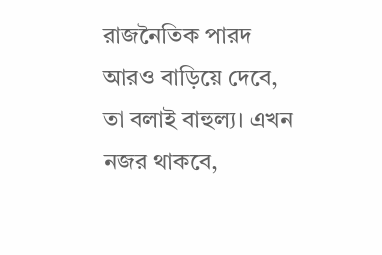রাজনৈতিক পারদ আরও বাড়িয়ে দেবে, তা বলাই বাহুল্য। এখন নজর থাকবে,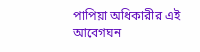পাপিয়া অধিকারীর এই আবেগঘন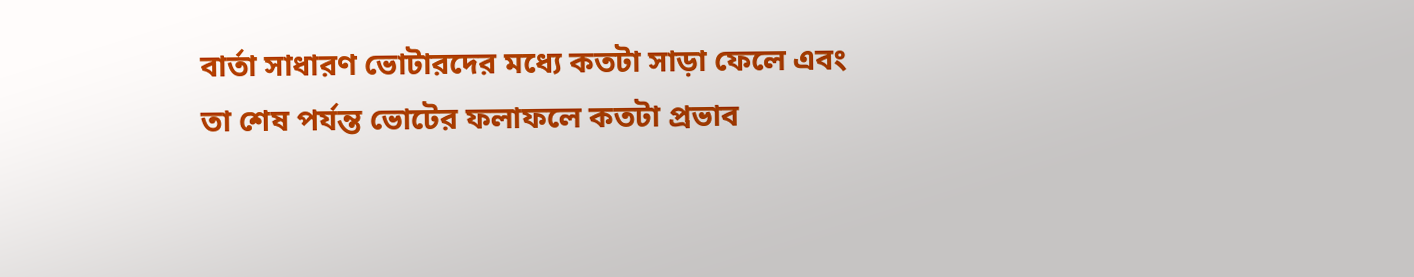বার্তা সাধারণ ভোটারদের মধ্যে কতটা সাড়া ফেলে এবং তা শেষ পর্যন্ত ভোটের ফলাফলে কতটা প্রভাব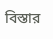বিস্তার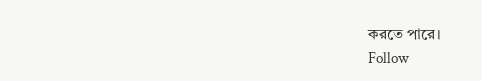করতে পারে।
Follow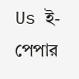Us ই-পেপার